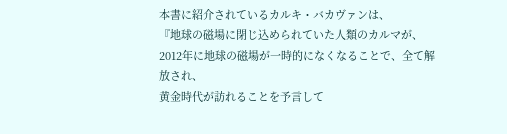本書に紹介されているカルキ・バカヴァンは、
『地球の磁場に閉じ込められていた人類のカルマが、2012年に地球の磁場が一時的になくなることで、全て解放され、
黄金時代が訪れることを予言して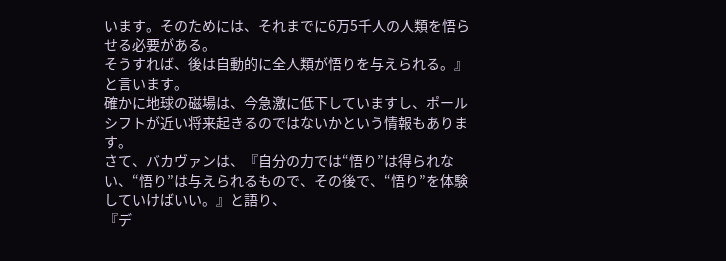います。そのためには、それまでに6万5千人の人類を悟らせる必要がある。
そうすれば、後は自動的に全人類が悟りを与えられる。』と言います。
確かに地球の磁場は、今急激に低下していますし、ポールシフトが近い将来起きるのではないかという情報もあります。
さて、バカヴァンは、『自分の力では“悟り”は得られない、“悟り”は与えられるもので、その後で、“悟り”を体験していけばいい。』と語り、
『デ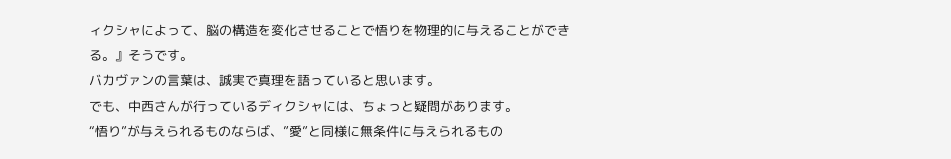ィクシャによって、脳の構造を変化させることで悟りを物理的に与えることができる。』そうです。
バカヴァンの言葉は、誠実で真理を語っていると思います。
でも、中西さんが行っているディクシャには、ちょっと疑問があります。
“悟り”が与えられるものならば、”愛”と同様に無条件に与えられるもの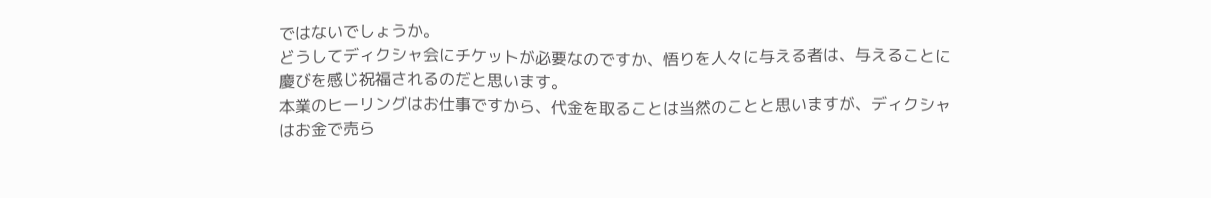ではないでしょうか。
どうしてディクシャ会にチケットが必要なのですか、悟りを人々に与える者は、与えることに慶びを感じ祝福されるのだと思います。
本業のヒーリングはお仕事ですから、代金を取ることは当然のことと思いますが、ディクシャはお金で売ら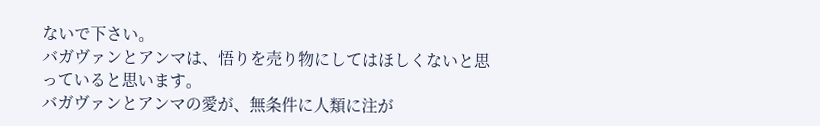ないで下さい。
バガヴァンとアンマは、悟りを売り物にしてはほしくないと思っていると思います。
バガヴァンとアンマの愛が、無条件に人類に注が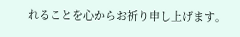れることを心からお祈り申し上げます。